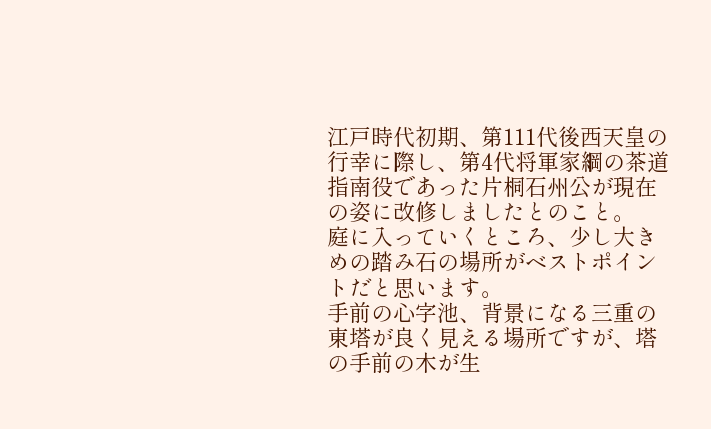江戸時代初期、第111代後西天皇の行幸に際し、第4代将軍家綱の茶道指南役であった片桐石州公が現在の姿に改修しましたとのこと。
庭に入っていくところ、少し大きめの踏み石の場所がベストポイントだと思います。
手前の心字池、背景になる三重の東塔が良く見える場所ですが、塔の手前の木が生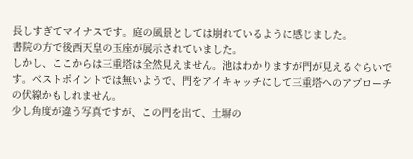長しすぎてマイナスです。庭の風景としては崩れているように感じました。
書院の方で後西天皇の玉座が展示されていました。
しかし、ここからは三重塔は全然見えません。池はわかりますが門が見えるぐらいです。ベストポイントでは無いようで、門をアイキャッチにして三重塔へのアプローチの伏線かもしれません。
少し角度が違う写真ですが、この門を出て、土塀の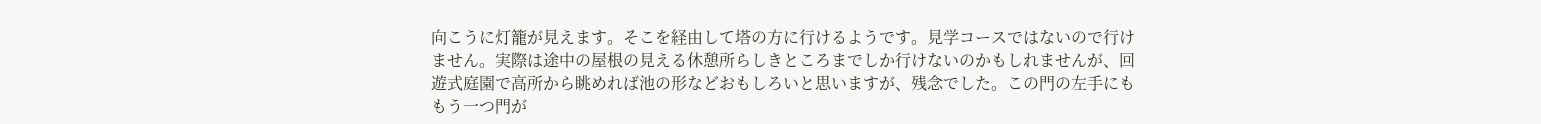向こうに灯籠が見えます。そこを経由して塔の方に行けるようです。見学コースではないので行けません。実際は途中の屋根の見える休憩所らしきところまでしか行けないのかもしれませんが、回遊式庭園で高所から眺めれば池の形などおもしろいと思いますが、残念でした。この門の左手にももう一つ門が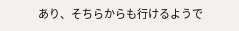あり、そちらからも行けるようで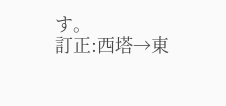す。
訂正:西塔→東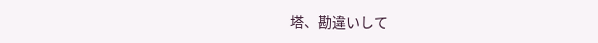塔、勘違いして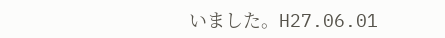いました。H27.06.01